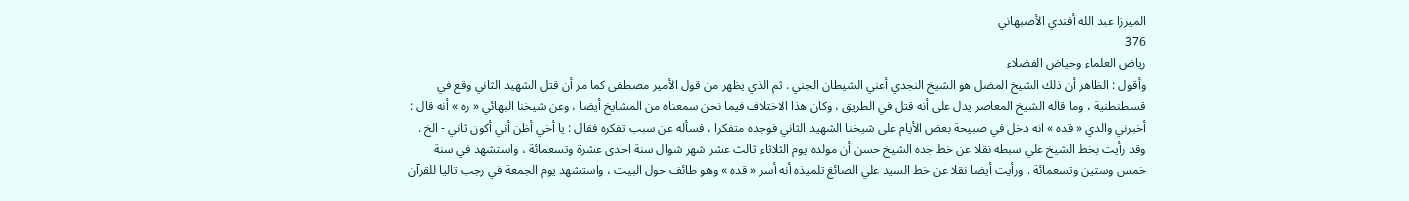الميرزا عبد الله أفندي الأصبهاني
376
رياض العلماء وحياض الفضلاء
وأقول : الظاهر أن ذلك الشيخ المضل هو الشيخ النجدي أعني الشيطان الجني . ثم الذي يظهر من قول الأمير مصطفى كما مر أن قتل الشهيد الثاني وقع في قسطنطنية ، وما قاله الشيخ المعاصر يدل على أنه قتل في الطريق ، وكان هذا الاختلاف فيما نحن سمعناه من المشايخ أيضا ، وعن شيخنا البهائي « ره » أنه قال : أخبرني والدي « قده » انه دخل في صبيحة بعض الأيام على شيخنا الشهيد الثاني فوجده متفكرا ، فسأله عن سبب تفكره فقال : يا أخي أظن أني أكون ثاني - الخ . وقد رأيت بخط الشيخ علي سبطه نقلا عن خط جده الشيخ حسن أن مولده يوم الثلاثاء ثالث عشر شهر شوال سنة احدى عشرة وتسعمائة ، واستشهد في سنة خمس وستين وتسعمائة . ورأيت أيضا نقلا عن خط السيد علي الصائغ تلميذه أنه أسر « قده » وهو طائف حول البيت ، واستشهد يوم الجمعة في رجب تاليا للقرآن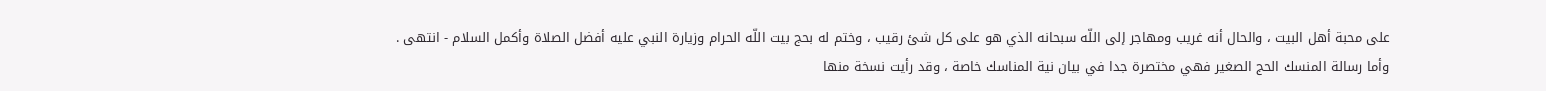على محبة أهل البيت ، والحال أنه غريب ومهاجر إلى اللّه سبحانه الذي هو على كل شئ رقيب ، وختم له بحج بيت اللّه الحرام وزيارة النبي عليه أفضل الصلاة وأكمل السلام - انتهى . وأما رسالة المنسك الحج الصغير فهي مختصرة جدا في بيان نية المناسك خاصة ، وقد رأيت نسخة منها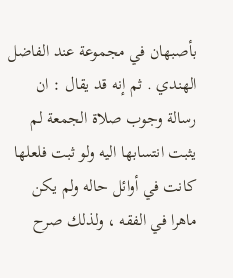بأصبهان في مجموعة عند الفاضل الهندي . ثم إنه قد يقال : ان رسالة وجوب صلاة الجمعة لم يثبت انتسابها اليه ولو ثبت فلعلها كانت في أوائل حاله ولم يكن ماهرا في الفقه ، ولذلك صرح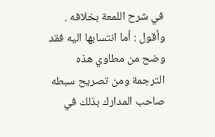في شرح اللمعة بخلافه . وأقول : أما انتسابها اليه فقد وضح من مطاوي هذه الترجمة ومن تصريح سبطه صاحب المدارك بذلك في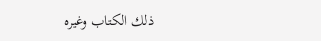ذلك الكتاب وغيره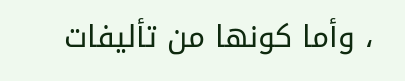، وأما كونها من تأليفات